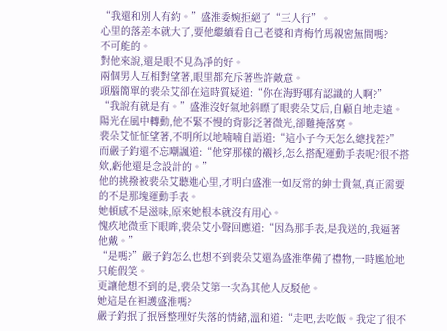“我還和別人有約。”盛淮委婉拒絕了“三人行”。
心里的落差本就大了,要他繼續看自己老婆和青梅竹馬親密無間嗎?
不可能的。
對他來說,還是眼不見為凈的好。
兩個男人互相對望著,眼里都充斥著些許敵意。
頭腦簡單的裴朵艾卻在這時質疑道:“你在海野哪有認識的人啊?”
“我說有就是有。”盛淮沒好氣地斜瞟了眼裴朵艾后,自顧自地走遠。
陽光在風中轉動,他不緊不慢的背影泛著微光,卻難掩落寞。
裴朵艾怔怔望著,不明所以地喃喃自語道:“這小子今天怎么總找茬?”
而嚴子鈞還不忘嘲諷道:“他穿那樣的襯衫,怎么搭配運動手表呢?很不搭欸,虧他還是念設計的。”
他的挑撥被裴朵艾聽進心里,才明白盛淮一如反常的紳士貴氣,真正需要的不是那塊運動手表。
她頓感不是滋味,原來她根本就沒有用心。
愧疚地微垂下眼眸,裴朵艾小聲回應道:“因為那手表,是我送的,我逼著他戴。”
“是嗎?”嚴子鈞怎么也想不到裴朵艾還為盛淮準備了禮物,一時尷尬地只能假笑。
更讓他想不到的是,裴朵艾第一次為其他人反駁他。
她這是在袒護盛淮嗎?
嚴子鈞抿了抿唇整理好失落的情緒,溫和道:“走吧,去吃飯。我定了很不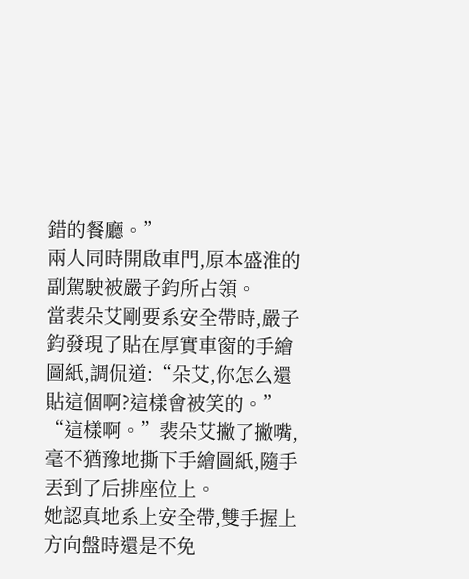錯的餐廳。”
兩人同時開啟車門,原本盛淮的副駕駛被嚴子鈞所占領。
當裴朵艾剛要系安全帶時,嚴子鈞發現了貼在厚實車窗的手繪圖紙,調侃道:“朵艾,你怎么還貼這個啊?這樣會被笑的。”
“這樣啊。”裴朵艾撇了撇嘴,毫不猶豫地撕下手繪圖紙,隨手丟到了后排座位上。
她認真地系上安全帶,雙手握上方向盤時還是不免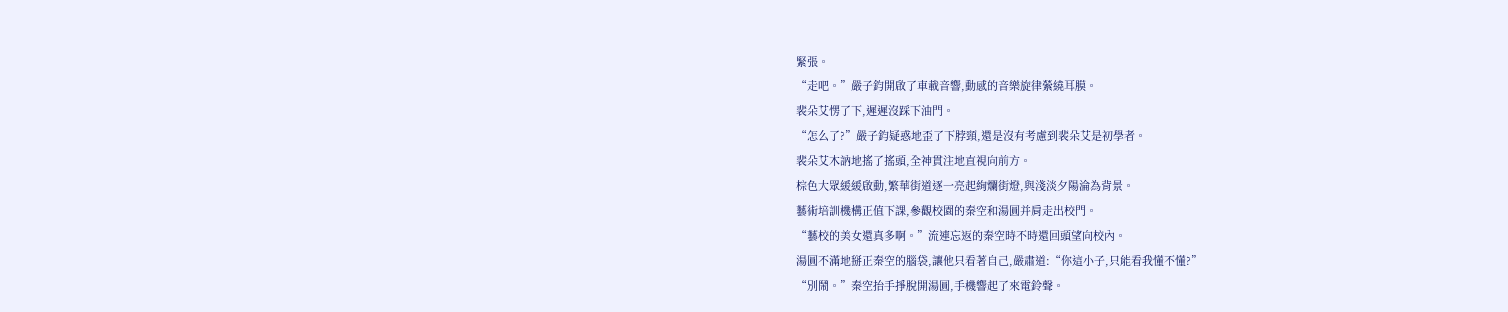緊張。
“走吧。”嚴子鈞開啟了車載音響,動感的音樂旋律縈繞耳膜。
裴朵艾愣了下,遲遲沒踩下油門。
“怎么了?”嚴子鈞疑惑地歪了下脖頸,還是沒有考慮到裴朵艾是初學者。
裴朵艾木訥地搖了搖頭,全神貫注地直視向前方。
棕色大眾緩緩啟動,繁華街道逐一亮起絢爛街燈,與淺淡夕陽淪為背景。
藝術培訓機構正值下課,參觀校園的秦空和湯圓并肩走出校門。
“藝校的美女還真多啊。”流連忘返的秦空時不時還回頭望向校內。
湯圓不滿地掰正秦空的腦袋,讓他只看著自己,嚴肅道:“你這小子,只能看我懂不懂?”
“別鬧。”秦空抬手掙脫開湯圓,手機響起了來電鈴聲。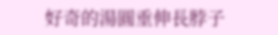好奇的湯圓垂伸長脖子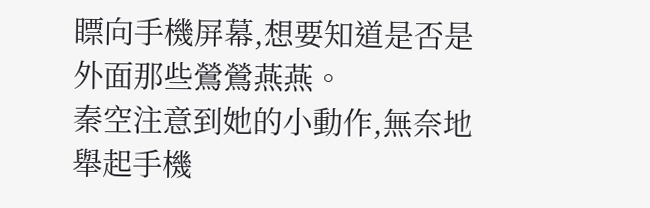瞟向手機屏幕,想要知道是否是外面那些鶯鶯燕燕。
秦空注意到她的小動作,無奈地舉起手機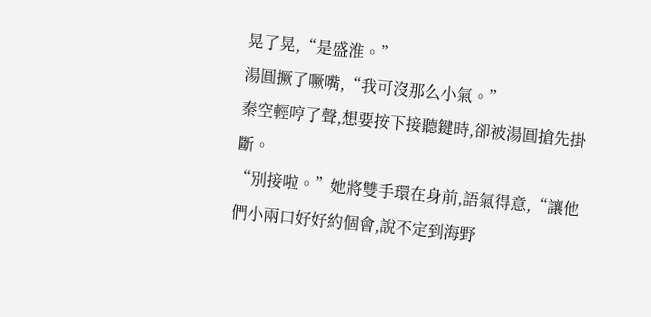晃了晃,“是盛淮。”
湯圓撅了噘嘴,“我可沒那么小氣。”
秦空輕哼了聲,想要按下接聽鍵時,卻被湯圓搶先掛斷。
“別接啦。”她將雙手環在身前,語氣得意,“讓他們小兩口好好約個會,說不定到海野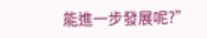能進一步發展呢?”